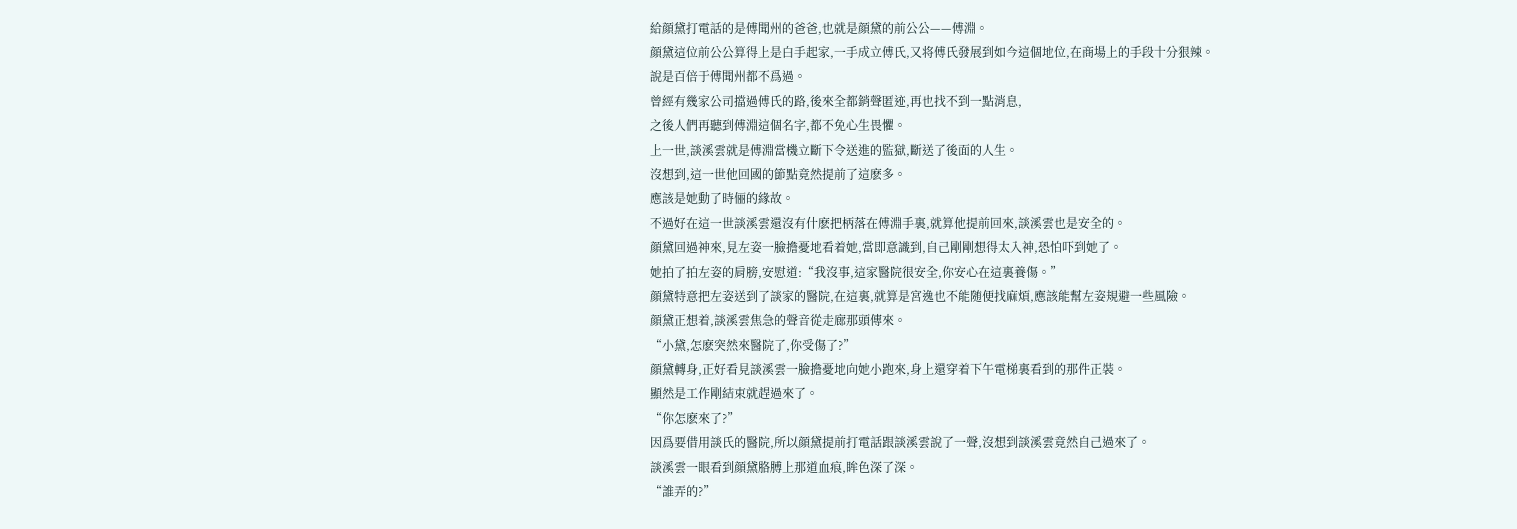給顔黛打電話的是傅聞州的爸爸,也就是顔黛的前公公——傅淵。
顔黛這位前公公算得上是白手起家,一手成立傅氏,又将傅氏發展到如今這個地位,在商場上的手段十分狠辣。
說是百倍于傅聞州都不爲過。
曾經有幾家公司擋過傅氏的路,後來全都銷聲匿迹,再也找不到一點消息,
之後人們再聽到傅淵這個名字,都不免心生畏懼。
上一世,談溪雲就是傅淵當機立斷下令送進的監獄,斷送了後面的人生。
沒想到,這一世他回國的節點竟然提前了這麽多。
應該是她動了時俪的緣故。
不過好在這一世談溪雲還沒有什麽把柄落在傅淵手裏,就算他提前回來,談溪雲也是安全的。
顔黛回過神來,見左姿一臉擔憂地看着她,當即意識到,自己剛剛想得太入神,恐怕吓到她了。
她拍了拍左姿的肩膀,安慰道:“我沒事,這家醫院很安全,你安心在這裏養傷。”
顔黛特意把左姿送到了談家的醫院,在這裏,就算是宮逸也不能随便找麻煩,應該能幫左姿規避一些風險。
顔黛正想着,談溪雲焦急的聲音從走廊那頭傳來。
“小黛,怎麽突然來醫院了,你受傷了?”
顔黛轉身,正好看見談溪雲一臉擔憂地向她小跑來,身上還穿着下午電梯裏看到的那件正裝。
顯然是工作剛結束就趕過來了。
“你怎麽來了?”
因爲要借用談氏的醫院,所以顔黛提前打電話跟談溪雲說了一聲,沒想到談溪雲竟然自己過來了。
談溪雲一眼看到顔黛胳膊上那道血痕,眸色深了深。
“誰弄的?”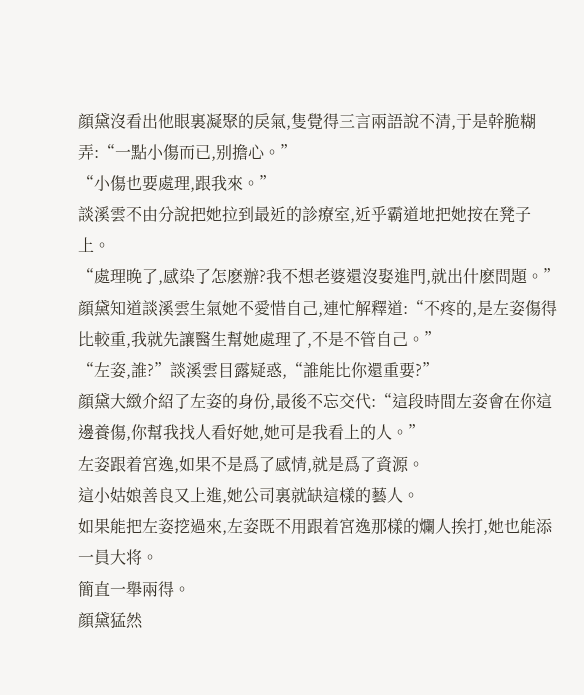顔黛沒看出他眼裏凝聚的戾氣,隻覺得三言兩語說不清,于是幹脆糊弄:“一點小傷而已,别擔心。”
“小傷也要處理,跟我來。”
談溪雲不由分說把她拉到最近的診療室,近乎霸道地把她按在凳子上。
“處理晚了,感染了怎麽辦?我不想老婆還沒娶進門,就出什麽問題。”
顔黛知道談溪雲生氣她不愛惜自己,連忙解釋道:“不疼的,是左姿傷得比較重,我就先讓醫生幫她處理了,不是不管自己。”
“左姿,誰?”談溪雲目露疑惑,“誰能比你還重要?”
顔黛大緻介紹了左姿的身份,最後不忘交代:“這段時間左姿會在你這邊養傷,你幫我找人看好她,她可是我看上的人。”
左姿跟着宮逸,如果不是爲了感情,就是爲了資源。
這小姑娘善良又上進,她公司裏就缺這樣的藝人。
如果能把左姿挖過來,左姿既不用跟着宮逸那樣的爛人挨打,她也能添一員大将。
簡直一舉兩得。
顔黛猛然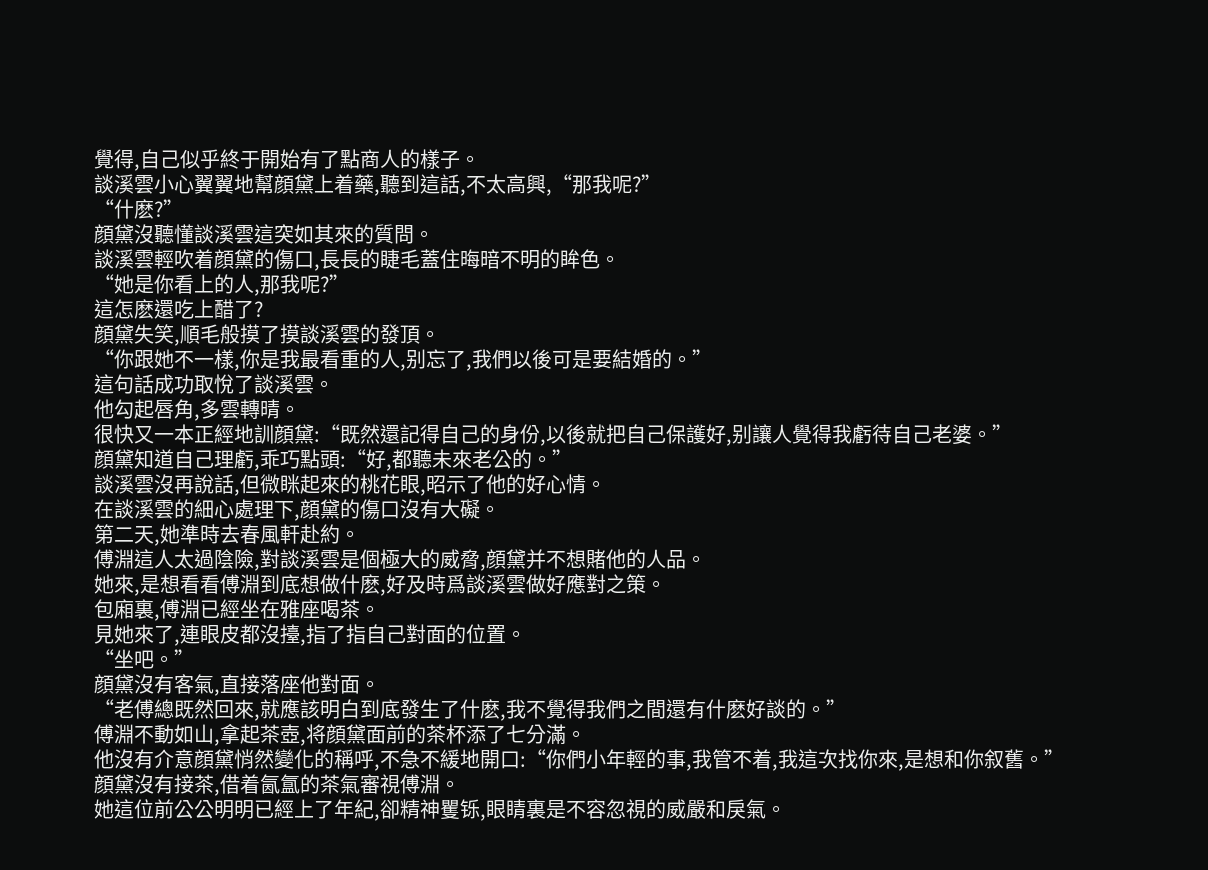覺得,自己似乎終于開始有了點商人的樣子。
談溪雲小心翼翼地幫顔黛上着藥,聽到這話,不太高興,“那我呢?”
“什麽?”
顔黛沒聽懂談溪雲這突如其來的質問。
談溪雲輕吹着顔黛的傷口,長長的睫毛蓋住晦暗不明的眸色。
“她是你看上的人,那我呢?”
這怎麽還吃上醋了?
顔黛失笑,順毛般摸了摸談溪雲的發頂。
“你跟她不一樣,你是我最看重的人,别忘了,我們以後可是要結婚的。”
這句話成功取悅了談溪雲。
他勾起唇角,多雲轉晴。
很快又一本正經地訓顔黛:“既然還記得自己的身份,以後就把自己保護好,别讓人覺得我虧待自己老婆。”
顔黛知道自己理虧,乖巧點頭:“好,都聽未來老公的。”
談溪雲沒再說話,但微眯起來的桃花眼,昭示了他的好心情。
在談溪雲的細心處理下,顔黛的傷口沒有大礙。
第二天,她準時去春風軒赴約。
傅淵這人太過陰險,對談溪雲是個極大的威脅,顔黛并不想賭他的人品。
她來,是想看看傅淵到底想做什麽,好及時爲談溪雲做好應對之策。
包廂裏,傅淵已經坐在雅座喝茶。
見她來了,連眼皮都沒擡,指了指自己對面的位置。
“坐吧。”
顔黛沒有客氣,直接落座他對面。
“老傅總既然回來,就應該明白到底發生了什麽,我不覺得我們之間還有什麽好談的。”
傅淵不動如山,拿起茶壺,将顔黛面前的茶杯添了七分滿。
他沒有介意顔黛悄然變化的稱呼,不急不緩地開口:“你們小年輕的事,我管不着,我這次找你來,是想和你叙舊。”
顔黛沒有接茶,借着氤氲的茶氣審視傅淵。
她這位前公公明明已經上了年紀,卻精神矍铄,眼睛裏是不容忽視的威嚴和戾氣。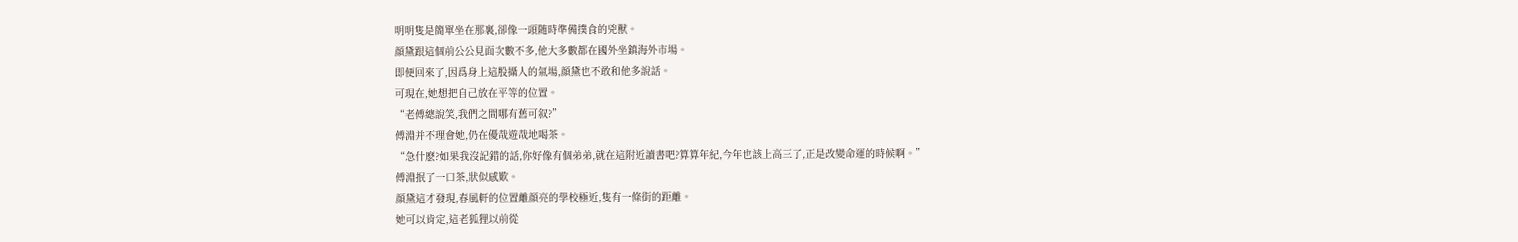明明隻是簡單坐在那裏,卻像一頭随時準備撲食的兇獸。
顔黛跟這個前公公見面次數不多,他大多數都在國外坐鎮海外市場。
即便回來了,因爲身上這股攝人的氣場,顔黛也不敢和他多說話。
可現在,她想把自己放在平等的位置。
“老傅總說笑,我們之間哪有舊可叙?”
傅淵并不理會她,仍在優哉遊哉地喝茶。
“急什麽?如果我沒記錯的話,你好像有個弟弟,就在這附近讀書吧?算算年紀,今年也該上高三了,正是改變命運的時候啊。”
傅淵抿了一口茶,狀似感歎。
顔黛這才發現,春風軒的位置離顔亮的學校極近,隻有一條街的距離。
她可以肯定,這老狐狸以前從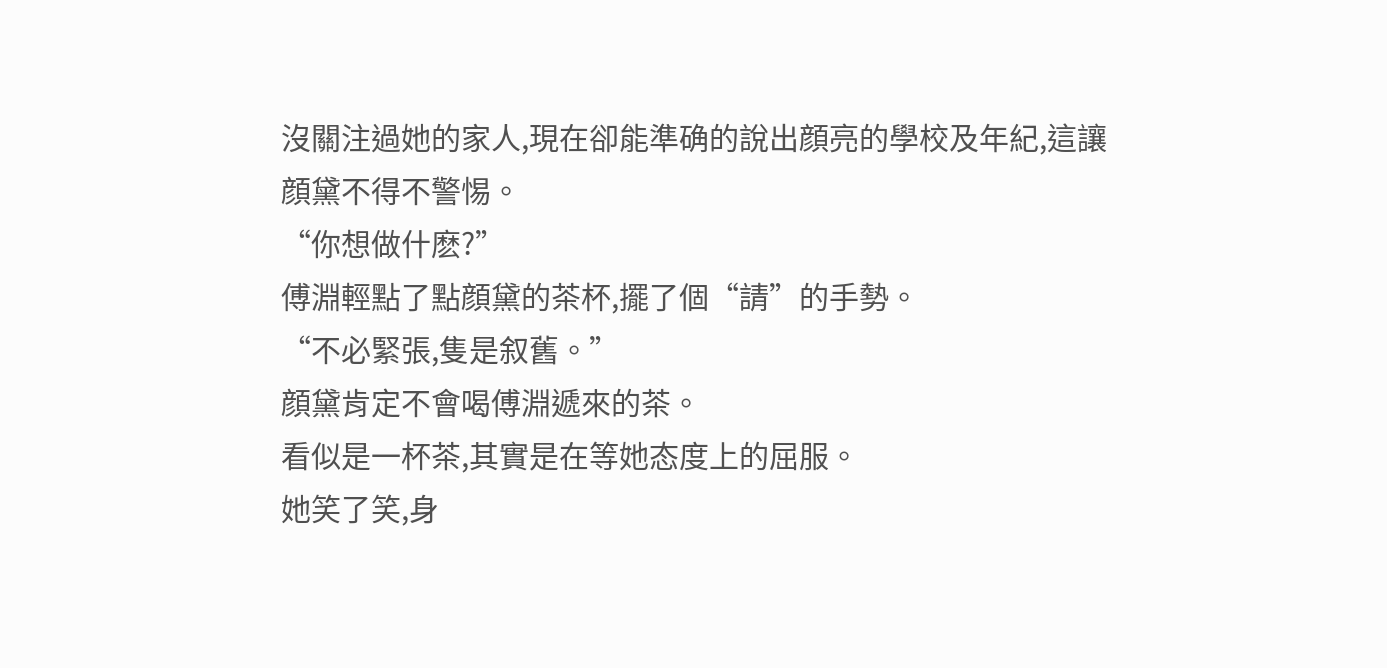沒關注過她的家人,現在卻能準确的說出顔亮的學校及年紀,這讓顔黛不得不警惕。
“你想做什麽?”
傅淵輕點了點顔黛的茶杯,擺了個“請”的手勢。
“不必緊張,隻是叙舊。”
顔黛肯定不會喝傅淵遞來的茶。
看似是一杯茶,其實是在等她态度上的屈服。
她笑了笑,身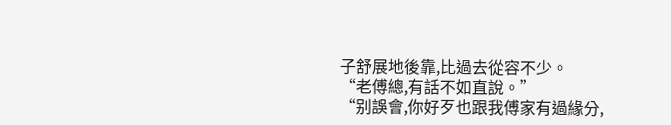子舒展地後靠,比過去從容不少。
“老傅總,有話不如直說。”
“别誤會,你好歹也跟我傅家有過緣分,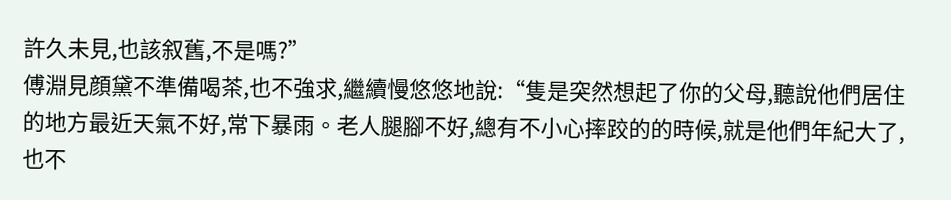許久未見,也該叙舊,不是嗎?”
傅淵見顔黛不準備喝茶,也不強求,繼續慢悠悠地說:“隻是突然想起了你的父母,聽說他們居住的地方最近天氣不好,常下暴雨。老人腿腳不好,總有不小心摔跤的的時候,就是他們年紀大了,也不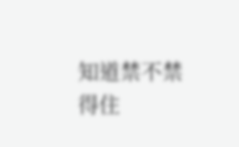知道禁不禁得住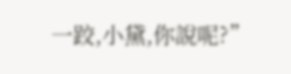一跤,小黛,你說呢?”